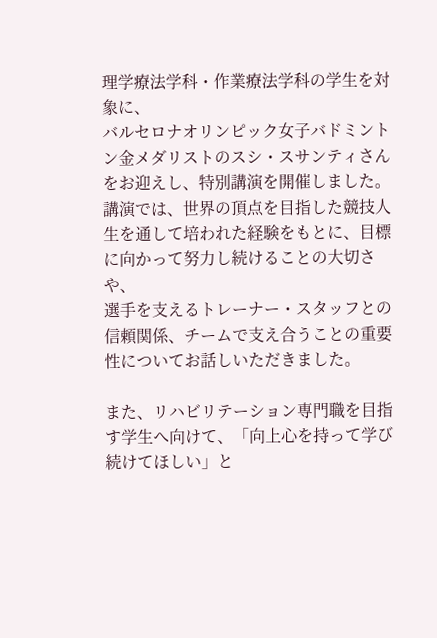理学療法学科・作業療法学科の学生を対象に、
バルセロナオリンピック女子バドミントン金メダリストのスシ・スサンティさんをお迎えし、特別講演を開催しました。
講演では、世界の頂点を目指した競技人生を通して培われた経験をもとに、目標に向かって努力し続けることの大切さや、
選手を支えるトレーナー・スタッフとの信頼関係、チームで支え合うことの重要性についてお話しいただきました。

また、リハビリテーション専門職を目指す学生へ向けて、「向上心を持って学び続けてほしい」と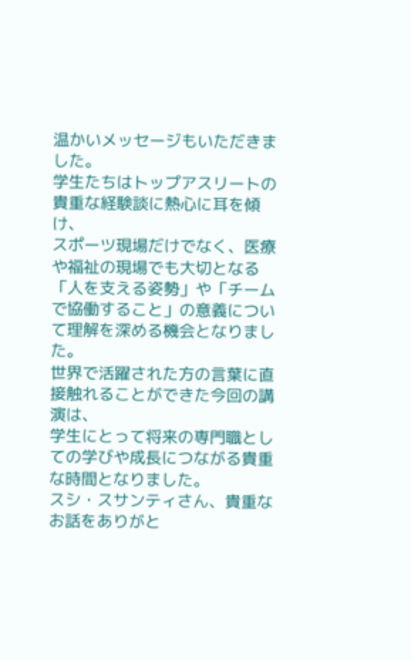温かいメッセージもいただきました。
学生たちはトップアスリートの貴重な経験談に熱心に耳を傾け、
スポーツ現場だけでなく、医療や福祉の現場でも大切となる
「人を支える姿勢」や「チームで協働すること」の意義について理解を深める機会となりました。
世界で活躍された方の言葉に直接触れることができた今回の講演は、
学生にとって将来の専門職としての学びや成長につながる貴重な時間となりました。
スシ・スサンティさん、貴重なお話をありがと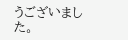うございました。